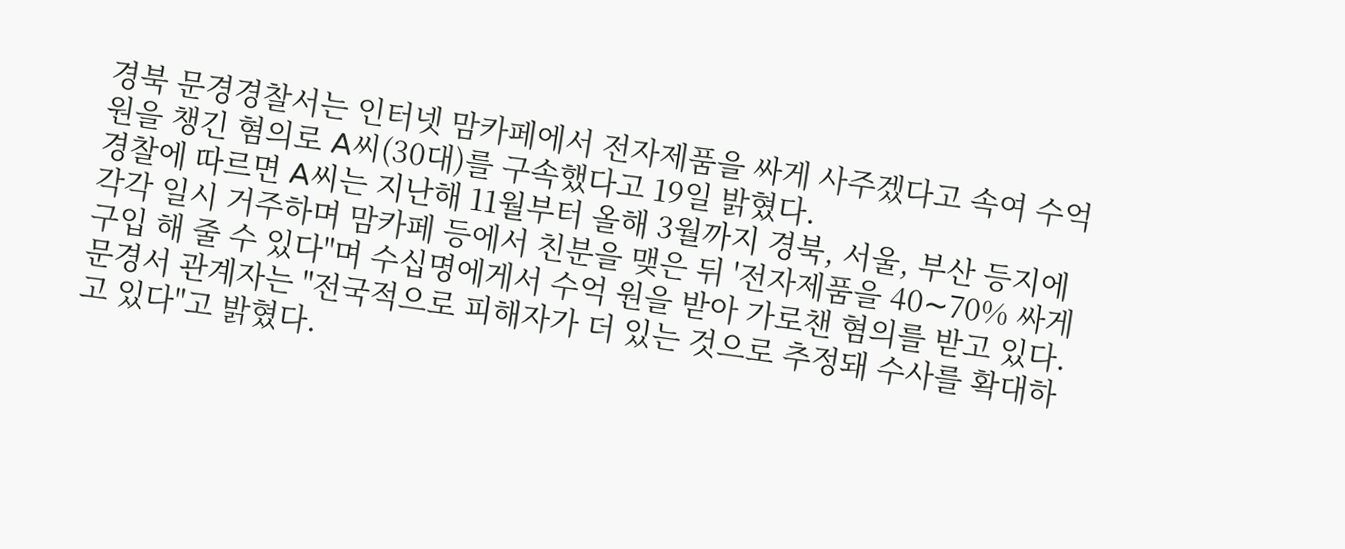경북 문경경찰서는 인터넷 맘카페에서 전자제품을 싸게 사주겠다고 속여 수억원을 챙긴 혐의로 A씨(30대)를 구속했다고 19일 밝혔다.
경찰에 따르면 A씨는 지난해 11월부터 올해 3월까지 경북, 서울, 부산 등지에 각각 일시 거주하며 맘카페 등에서 친분을 맺은 뒤 '전자제품을 40∼70% 싸게 구입 해 줄 수 있다"며 수십명에게서 수억 원을 받아 가로챈 혐의를 받고 있다.
문경서 관계자는 "전국적으로 피해자가 더 있는 것으로 추정돼 수사를 확대하고 있다"고 밝혔다.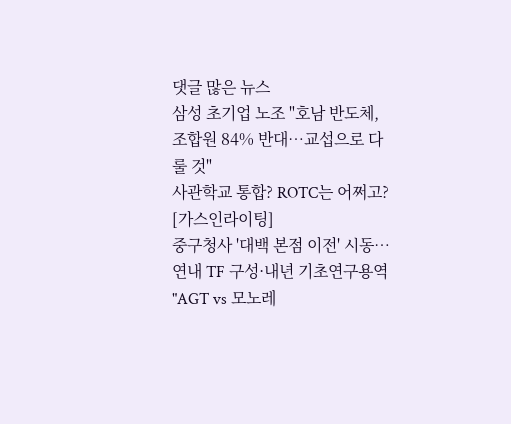댓글 많은 뉴스
삼성 초기업 노조 "호남 반도체, 조합원 84% 반대…교섭으로 다룰 것"
사관학교 통합? ROTC는 어쩌고? [가스인라이팅]
중구청사 '대백 본점 이전' 시동…연내 TF 구성·내년 기초연구용역
"AGT vs 모노레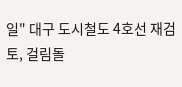일" 대구 도시철도 4호선 재검토, 걸림돌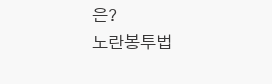은?
노란봉투법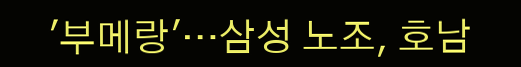'부메랑'…삼성 노조, 호남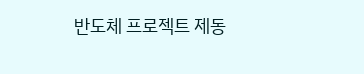반도체 프로젝트 제동